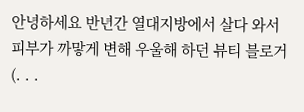안녕하세요 반년간 열대지방에서 살다 와서 피부가 까맣게 변해 우울해 하던 뷰티 블로거(. . .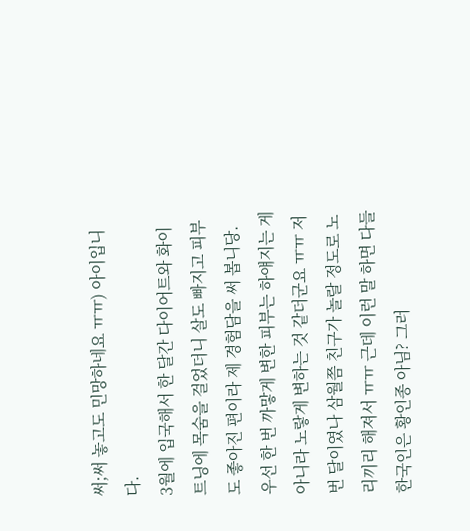써;써 놓고도 민망하네요 ㅠㅠ) 아이입니다.
3월에 입국해서 한 달간 다이어트와 화이트닝에 목숨을 걸었더니 살도 빠지고 피부도 좋아진 편이라 제 경험담을 써 봅니당.
우선 한 번 까맣게 변한 피부는 하얘지는 게 아니라 노랗게 변하는 것 같더군요 ㅠㅠ 저번 달이였나 삼월쯤 친구가 놀랄 정도로 노리끼리 해져서 ㅠㅠ 근데 이런 말 하면 다들 한국인은 황인종 아님? 그러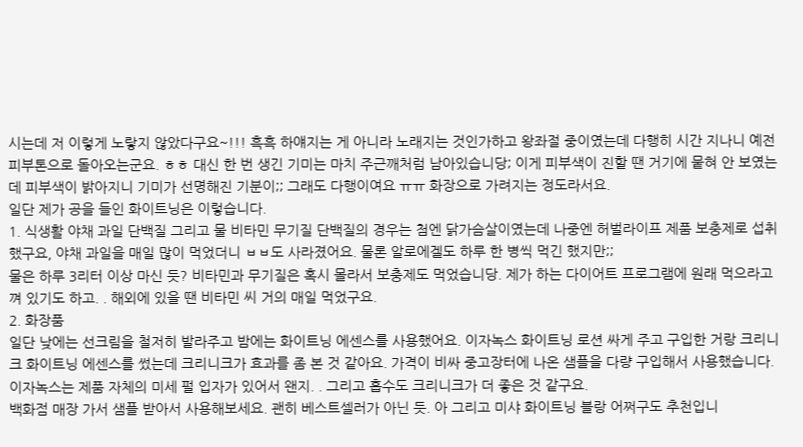시는데 저 이렇게 노랗지 않았다구요~!!! 흑흑 하얘지는 게 아니라 노래지는 것인가하고 왕좌절 중이였는데 다행히 시간 지나니 예전 피부톤으로 돌아오는군요. ㅎㅎ 대신 한 번 생긴 기미는 마치 주근깨처럼 남아있습니당; 이게 피부색이 진할 땐 거기에 뭍혀 안 보였는데 피부색이 밝아지니 기미가 선명해진 기분이;; 그래도 다행이여요 ㅠㅠ 화장으로 가려지는 정도라서요.
일단 제가 공을 들인 화이트닝은 이렇습니다.
1. 식생활 야채 과일 단백질 그리고 물 비타민 무기질 단백질의 경우는 첨엔 닭가슴살이였는데 나중엔 허벌라이프 제품 보충제로 섭취했구요, 야채 과일을 매일 많이 먹었더니 ㅂㅂ도 사라졌어요. 물론 알로에겔도 하루 한 병씩 먹긴 했지만;;
물은 하루 3리터 이상 마신 듯? 비타민과 무기질은 혹시 몰라서 보충제도 먹었습니당. 제가 하는 다이어트 프로그램에 원래 먹으라고 껴 있기도 하고. . 해외에 있을 땐 비타민 씨 거의 매일 먹었구요.
2. 화장품
일단 낮에는 선크림을 철저히 발라주고 밤에는 화이트닝 에센스를 사용했어요. 이자녹스 화이트닝 로션 싸게 주고 구입한 거랑 크리니크 화이트닝 에센스를 썼는데 크리니크가 효과를 좀 본 것 같아요. 가격이 비싸 중고장터에 나온 샘플을 다량 구입해서 사용했습니다. 이자녹스는 제품 자체의 미세 펄 입자가 있어서 왠지. . 그리고 흡수도 크리니크가 더 좋은 것 같구요.
백화점 매장 가서 샘플 받아서 사용해보세요. 괜히 베스트셀러가 아닌 듯. 아 그리고 미샤 화이트닝 블랑 어쩌구도 추천입니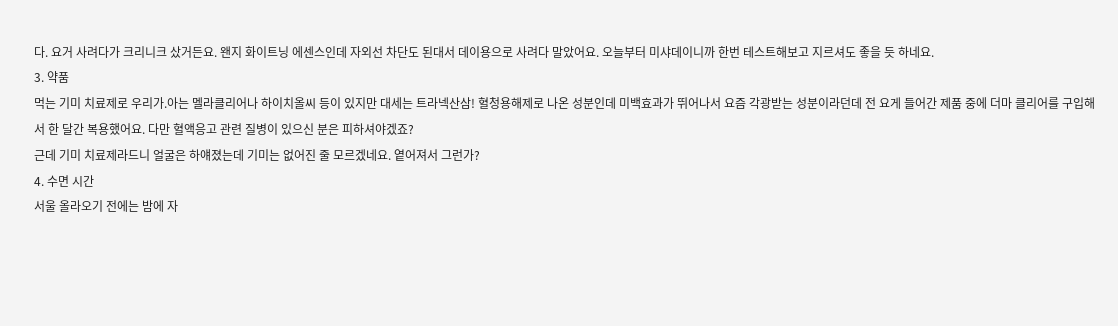다. 요거 사려다가 크리니크 샀거든요. 왠지 화이트닝 에센스인데 자외선 차단도 된대서 데이용으로 사려다 말았어요. 오늘부터 미샤데이니까 한번 테스트해보고 지르셔도 좋을 듯 하네요.
3. 약품
먹는 기미 치료제로 우리가.아는 멜라클리어나 하이치올씨 등이 있지만 대세는 트라넥산삼! 혈청용해제로 나온 성분인데 미백효과가 뛰어나서 요즘 각광받는 성분이라던데 전 요게 들어간 제품 중에 더마 클리어를 구입해서 한 달간 복용했어요. 다만 혈액응고 관련 질병이 있으신 분은 피하셔야겠죠?
근데 기미 치료제라드니 얼굴은 하얘졌는데 기미는 없어진 줄 모르겠네요. 옅어져서 그런가?
4. 수면 시간
서울 올라오기 전에는 밤에 자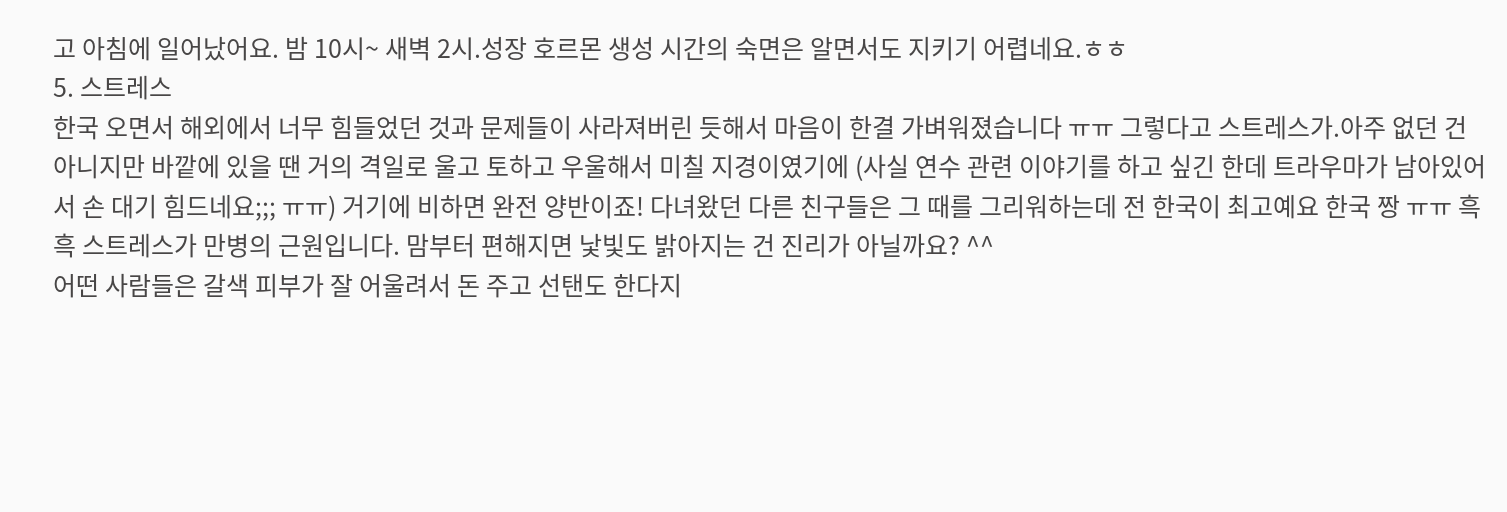고 아침에 일어났어요. 밤 10시~ 새벽 2시.성장 호르몬 생성 시간의 숙면은 알면서도 지키기 어렵네요.ㅎㅎ
5. 스트레스
한국 오면서 해외에서 너무 힘들었던 것과 문제들이 사라져버린 듯해서 마음이 한결 가벼워졌습니다 ㅠㅠ 그렇다고 스트레스가.아주 없던 건 아니지만 바깥에 있을 땐 거의 격일로 울고 토하고 우울해서 미칠 지경이였기에 (사실 연수 관련 이야기를 하고 싶긴 한데 트라우마가 남아있어서 손 대기 힘드네요;;; ㅠㅠ) 거기에 비하면 완전 양반이죠! 다녀왔던 다른 친구들은 그 때를 그리워하는데 전 한국이 최고예요 한국 짱 ㅠㅠ 흑흑 스트레스가 만병의 근원입니다. 맘부터 편해지면 낯빛도 밝아지는 건 진리가 아닐까요? ^^
어떤 사람들은 갈색 피부가 잘 어울려서 돈 주고 선탠도 한다지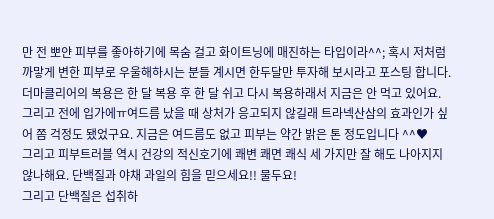만 전 뽀얀 피부를 좋아하기에 목숨 걸고 화이트닝에 매진하는 타입이라^^; 혹시 저처럼 까맣게 변한 피부로 우울해하시는 분들 계시면 한두달만 투자해 보시라고 포스팅 합니다.
더마클리어의 복용은 한 달 복용 후 한 달 쉬고 다시 복용하래서 지금은 안 먹고 있어요. 그리고 전에 입가에ㅠ여드름 났을 때 상처가 응고되지 않길래 트라넥산삼의 효과인가 싶어 쫌 걱정도 됐었구요. 지금은 여드름도 없고 피부는 약간 밝은 톤 정도입니다 ^^♥
그리고 피부트러블 역시 건강의 적신호기에 쾌변 쾌면 쾌식 세 가지만 잘 해도 나아지지않나해요. 단백질과 야채 과일의 힘을 믿으세요!! 물두요!
그리고 단백질은 섭취하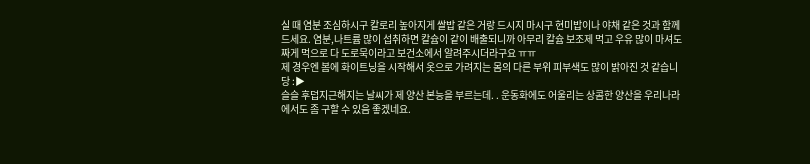실 때 염분 조심하시구 칼로리 높아지게 쌀밥 같은 거랑 드시지 마시구 현미밥이나 야채 같은 것과 함께 드세요. 염분,나트륨 많이 섭취하면 칼슘이 같이 배출되니까 아무리 칼슘 보조제 먹고 우유 많이 마셔도 짜게 먹으로 다 도로묵이라고 보건소에서 알려주시더라구요 ㅠㅠ
제 경우엔 봄에 화이트닝을 시작해서 옷으로 가려지는 몸의 다른 부위 피부색도 많이 밝아진 것 같습니당 :▶
슬슬 후덥지근해지는 날씨가 제 양산 본능을 부르는데. . 운동화에도 어울리는 상콤한 양산을 우리나라에서도 좀 구할 수 있음 좋겠네요.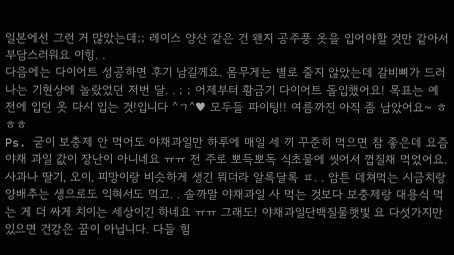일본에선 그런 거 많았는데;; 레이스 양산 같은 건 왠지 공주풍 옷을 입어야할 것만 같아서 부담스러워요 이힝. .
다음에는 다이어트 성공하면 후기 남길께요. 몸무게는 별로 줄지 않았는데 갈비뼈가 드러나는 기현상에 놀랐었던 저번 달. . ; ; 어제부터 황금기 다이어트 돌입했어요! 목표는 예전에 입던 옷 다시 입는 것!입니다 ^ㄱ^♥ 모두들 파이팅!! 여름까진 아직 좀 남았어요~ ㅎㅎㅎ
Ps. 굳이 보충제 안 먹어도 야채과일만 하루에 매일 세 끼 꾸준히 먹으면 참 좋은데 요즘 야채 과일 값이 장난이 아니네요 ㅠㅠ 전 주로 뽀득뽀독 식초물에 씻어서 껍질채 먹었어요. 사과나 딸기, 오이, 피망이랑 비슷하게 생긴 뭐더라 알록달록 ㅍ. . 암튼 데쳐먹는 시금치랑 양배추는 생으로도 익혀서도 먹고. . 솔까말 야채과일 사 먹는 것보다 보충제랑 대용식 먹는 게 더 싸게 치이는 세상이긴 하네요 ㅠㅠ 그래도! 야채과일단백질물햇빛 요 다섯가지만 있으면 건강은 꿈이 아닙니다. 다들 힘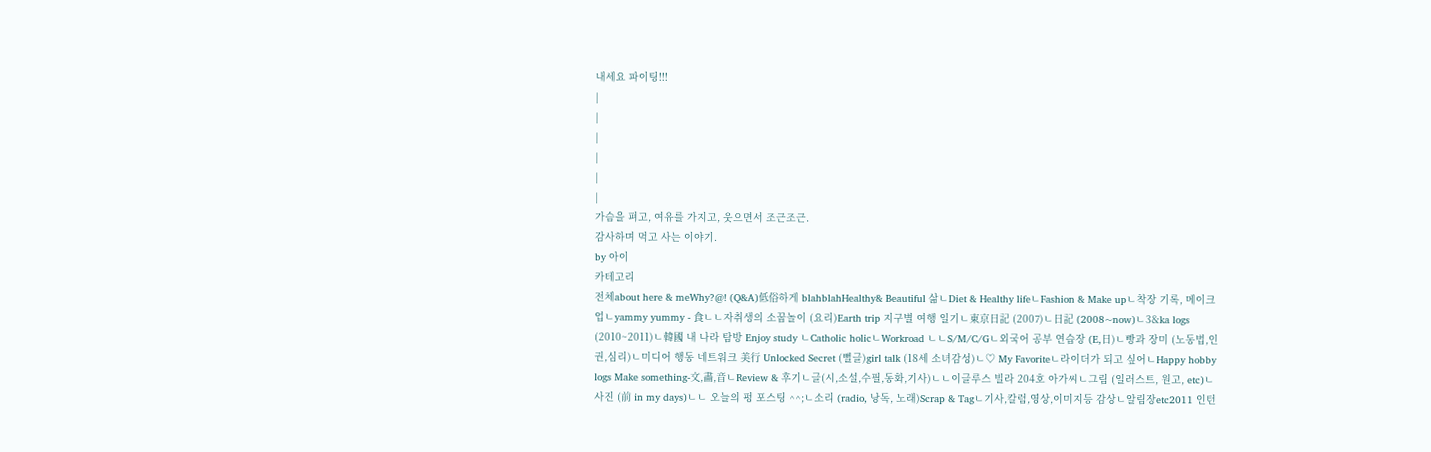내세요 파이팅!!!
|
|
|
|
|
|
가슴을 펴고, 여유를 가지고, 웃으면서 조근조근.
감사하며 먹고 사는 이야기.
by 아이
카테고리
전체about here & meWhy?@! (Q&A)低俗하게 blahblahHealthy& Beautiful 삶ㄴDiet & Healthy lifeㄴFashion & Make upㄴ착장 기록, 메이크 업ㄴyammy yummy - 食ㄴㄴ자취생의 소꿉놀이 (요리)Earth trip 지구별 여행 일기ㄴ東京日記 (2007)ㄴ日記 (2008~now)ㄴ3&ka logs (2010~2011)ㄴ韓國 내 나라 탐방 Enjoy study ㄴCatholic holicㄴWorkroad ㄴㄴS/M/C/Gㄴ외국어 공부 연습장 (E,日)ㄴ빵과 장미 (노동법,인권,심리)ㄴ미디어 행동 네트워크 美行 Unlocked Secret (뻘글)girl talk (18세 소녀감성)ㄴ♡ My Favoriteㄴ라이더가 되고 싶어ㄴHappy hobby logs Make something-文,畵,音ㄴReview & 후기ㄴ글(시,소설,수필,동화,기사)ㄴㄴ이글루스 빌라 204호 아가씨ㄴ그림 (일러스트, 원고, etc)ㄴ사진 (前 in my days)ㄴㄴ 오늘의 펑 포스팅 ^^;ㄴ소리 (radio, 낭독, 노래)Scrap & Tagㄴ기사,칼럼,영상,이미지등 감상ㄴ알림장etc2011 인턴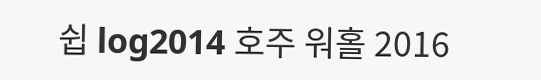쉽 log2014 호주 워홀 2016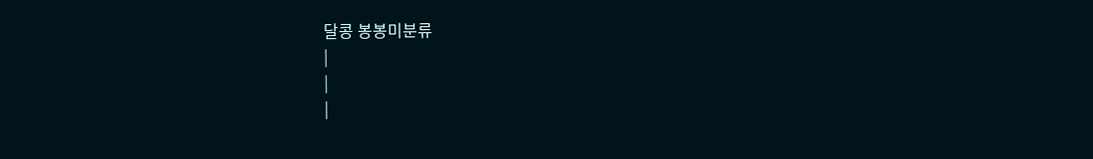달콩 봉봉미분류
|
|
|